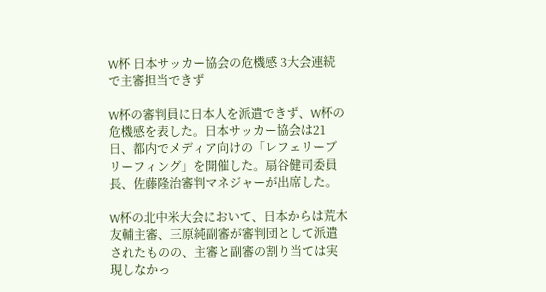W杯 日本サッカー協会の危機感 3大会連続で主審担当できず

W杯の審判員に日本人を派遣できず、W杯の危機感を表した。日本サッカー協会は21日、都内でメディア向けの「レフェリーブリーフィング」を開催した。扇谷健司委員長、佐藤隆治審判マネジャーが出席した。

W杯の北中米大会において、日本からは荒木友輔主審、三原純副審が審判団として派遣されたものの、主審と副審の割り当ては実現しなかっ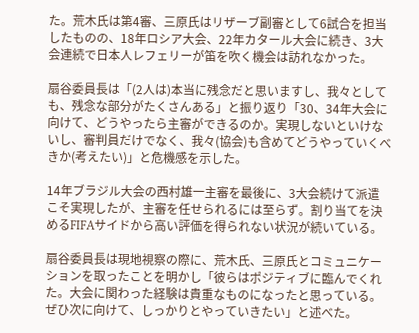た。荒木氏は第4審、三原氏はリザーブ副審として6試合を担当したものの、18年ロシア大会、22年カタール大会に続き、3大会連続で日本人レフェリーが笛を吹く機会は訪れなかった。

扇谷委員長は「(2人は)本当に残念だと思いますし、我々としても、残念な部分がたくさんある」と振り返り「30、34年大会に向けて、どうやったら主審ができるのか。実現しないといけないし、審判員だけでなく、我々(協会)も含めてどうやっていくべきか(考えたい)」と危機感を示した。

14年ブラジル大会の西村雄一主審を最後に、3大会続けて派遣こそ実現したが、主審を任せられるには至らず。割り当てを決めるFIFAサイドから高い評価を得られない状況が続いている。

扇谷委員長は現地視察の際に、荒木氏、三原氏とコミュニケーションを取ったことを明かし「彼らはポジティブに臨んでくれた。大会に関わった経験は貴重なものになったと思っている。ぜひ次に向けて、しっかりとやっていきたい」と述べた。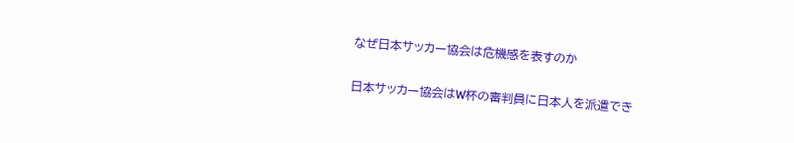なぜ日本サッカー協会は危機感を表すのか

日本サッカー協会はW杯の審判員に日本人を派遣でき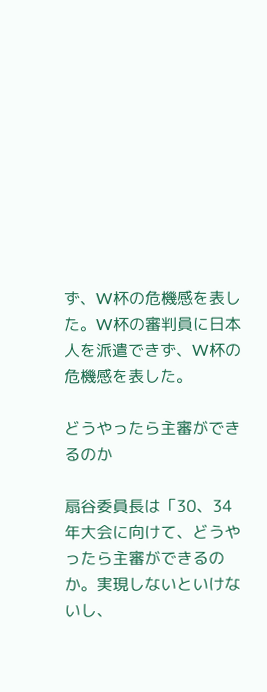ず、W杯の危機感を表した。W杯の審判員に日本人を派遣できず、W杯の危機感を表した。

どうやったら主審ができるのか

扇谷委員長は「30、34年大会に向けて、どうやったら主審ができるのか。実現しないといけないし、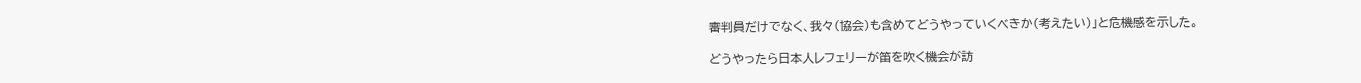審判員だけでなく、我々(協会)も含めてどうやっていくべきか(考えたい)」と危機感を示した。

どうやったら日本人レフェリーが笛を吹く機会が訪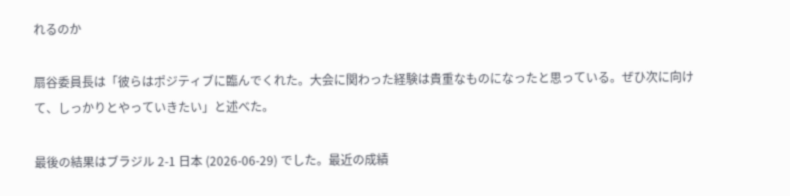れるのか

扇谷委員長は「彼らはポジティブに臨んでくれた。大会に関わった経験は貴重なものになったと思っている。ぜひ次に向けて、しっかりとやっていきたい」と述べた。

最後の結果はブラジル 2-1 日本 (2026-06-29) でした。最近の成績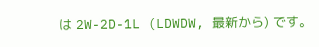は 2W-2D-1L (LDWDW, 最新から) です。